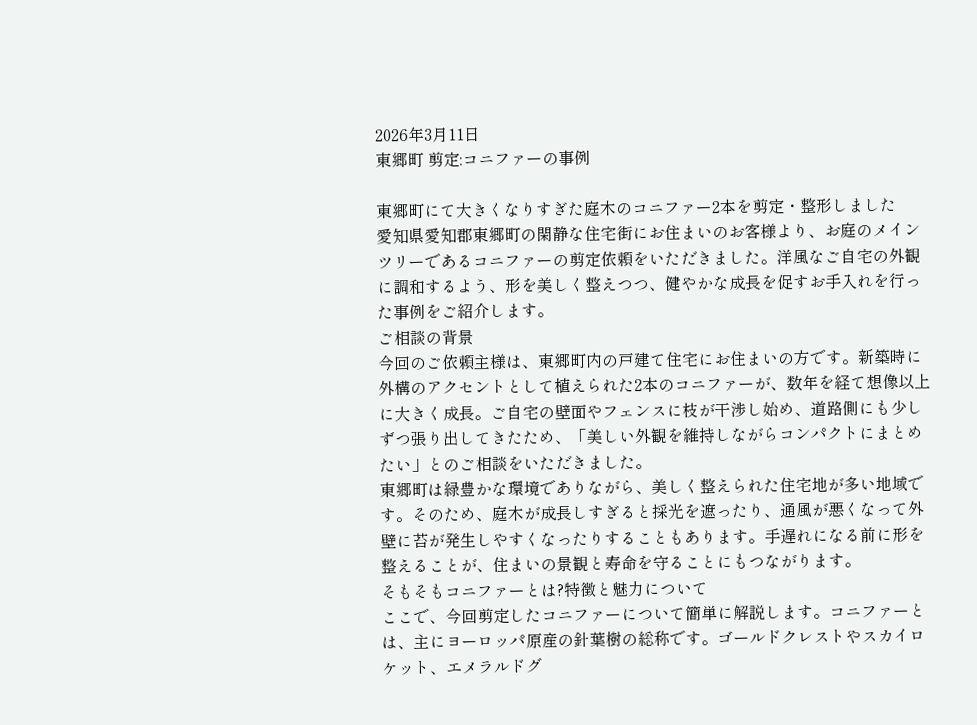2026年3月11日
東郷町 剪定:コニファーの事例

東郷町にて大きくなりすぎた庭木のコニファー2本を剪定・整形しました
愛知県愛知郡東郷町の閑静な住宅街にお住まいのお客様より、お庭のメインツリーであるコニファーの剪定依頼をいただきました。洋風なご自宅の外観に調和するよう、形を美しく整えつつ、健やかな成長を促すお手入れを行った事例をご紹介します。
ご相談の背景
今回のご依頼主様は、東郷町内の戸建て住宅にお住まいの方です。新築時に外構のアクセントとして植えられた2本のコニファーが、数年を経て想像以上に大きく成長。ご自宅の壁面やフェンスに枝が干渉し始め、道路側にも少しずつ張り出してきたため、「美しい外観を維持しながらコンパクトにまとめたい」とのご相談をいただきました。
東郷町は緑豊かな環境でありながら、美しく整えられた住宅地が多い地域です。そのため、庭木が成長しすぎると採光を遮ったり、通風が悪くなって外壁に苔が発生しやすくなったりすることもあります。手遅れになる前に形を整えることが、住まいの景観と寿命を守ることにもつながります。
そもそもコニファーとは?特徴と魅力について
ここで、今回剪定したコニファーについて簡単に解説します。コニファーとは、主にヨーロッパ原産の針葉樹の総称です。ゴールドクレストやスカイロケット、エメラルドグ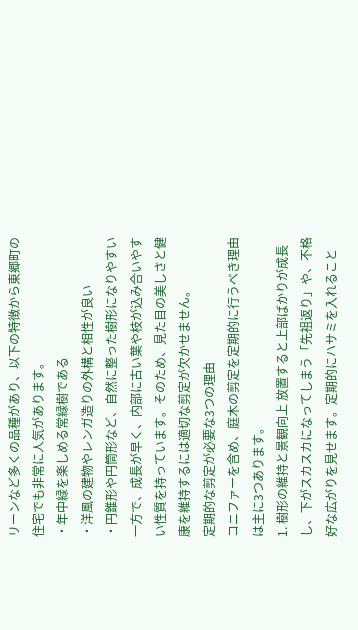リーンなど多くの品種があり、以下の特徴から東郷町の住宅でも非常に人気があります。
・年中緑を楽しめる常緑樹である
・洋風の建物やレンガ造りの外構と相性が良い
・円錐形や円筒形など、自然に整った樹形になりやすい
一方で、成長が早く、内部に古い葉や枝が込み合いやすい性質を持っています。そのため、見た目の美しさと健康を維持するには適切な剪定が欠かせません。
定期的な剪定が必要な3つの理由
コニファーを含め、庭木の剪定を定期的に行うべき理由は主に3つあります。
1. 樹形の維持と景観向上 放置すると上部ばかりが成長し、下がスカスカになってしまう「先祖返り」や、不格好な広がりを見せます。定期的にハサミを入れること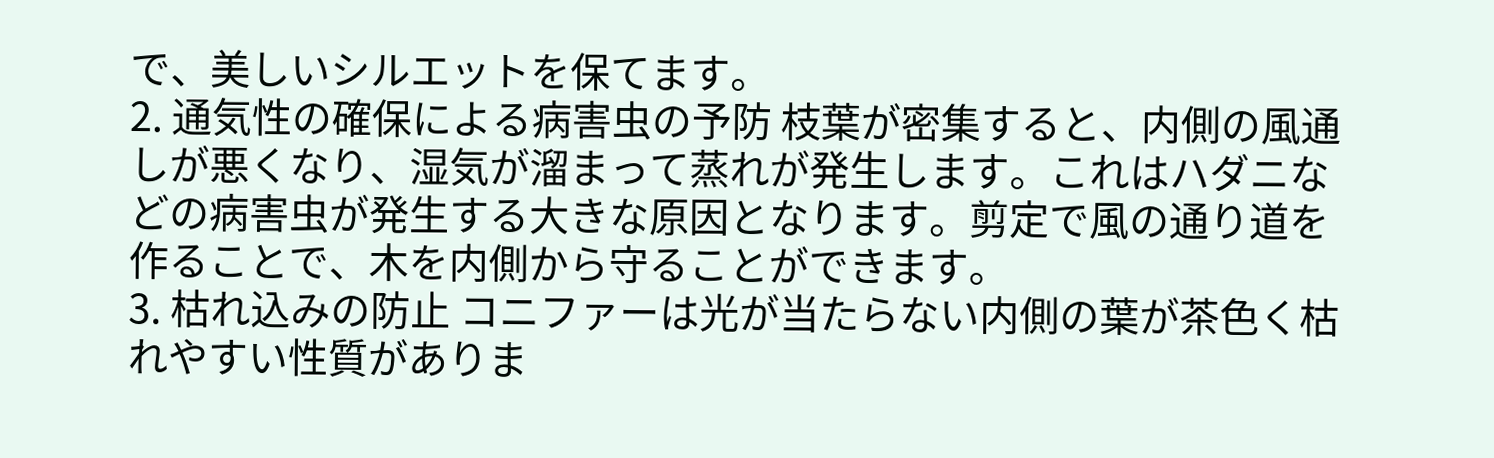で、美しいシルエットを保てます。
2. 通気性の確保による病害虫の予防 枝葉が密集すると、内側の風通しが悪くなり、湿気が溜まって蒸れが発生します。これはハダニなどの病害虫が発生する大きな原因となります。剪定で風の通り道を作ることで、木を内側から守ることができます。
3. 枯れ込みの防止 コニファーは光が当たらない内側の葉が茶色く枯れやすい性質がありま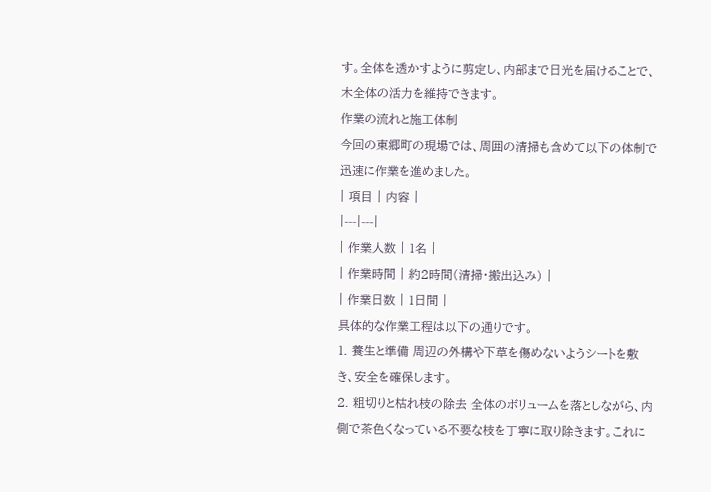す。全体を透かすように剪定し、内部まで日光を届けることで、木全体の活力を維持できます。
作業の流れと施工体制
今回の東郷町の現場では、周囲の清掃も含めて以下の体制で迅速に作業を進めました。
| 項目 | 内容 |
|---|---|
| 作業人数 | 1名 |
| 作業時間 | 約2時間(清掃・搬出込み) |
| 作業日数 | 1日間 |
具体的な作業工程は以下の通りです。
1. 養生と準備 周辺の外構や下草を傷めないようシートを敷き、安全を確保します。
2. 粗切りと枯れ枝の除去 全体のボリュームを落としながら、内側で茶色くなっている不要な枝を丁寧に取り除きます。これに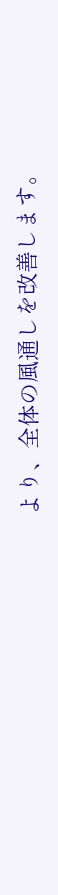より、全体の風通しを改善します。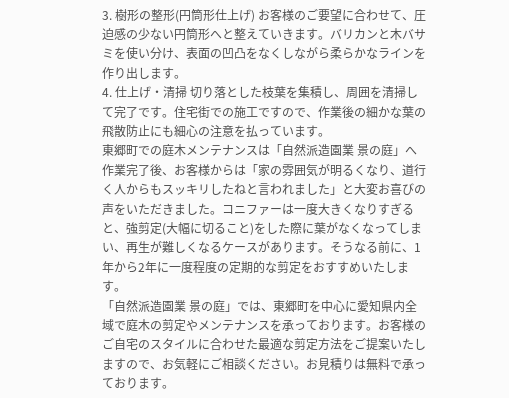3. 樹形の整形(円筒形仕上げ) お客様のご要望に合わせて、圧迫感の少ない円筒形へと整えていきます。バリカンと木バサミを使い分け、表面の凹凸をなくしながら柔らかなラインを作り出します。
4. 仕上げ・清掃 切り落とした枝葉を集積し、周囲を清掃して完了です。住宅街での施工ですので、作業後の細かな葉の飛散防止にも細心の注意を払っています。
東郷町での庭木メンテナンスは「自然派造園業 景の庭」へ
作業完了後、お客様からは「家の雰囲気が明るくなり、道行く人からもスッキリしたねと言われました」と大変お喜びの声をいただきました。コニファーは一度大きくなりすぎると、強剪定(大幅に切ること)をした際に葉がなくなってしまい、再生が難しくなるケースがあります。そうなる前に、1年から2年に一度程度の定期的な剪定をおすすめいたします。
「自然派造園業 景の庭」では、東郷町を中心に愛知県内全域で庭木の剪定やメンテナンスを承っております。お客様のご自宅のスタイルに合わせた最適な剪定方法をご提案いたしますので、お気軽にご相談ください。お見積りは無料で承っております。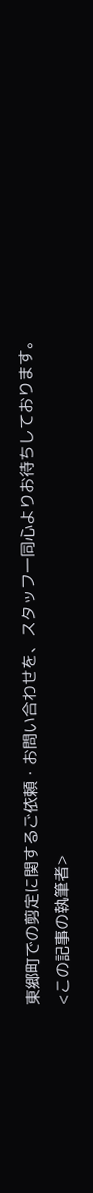東郷町での剪定に関するご依頼・お問い合わせを、スタッフ一同心よりお待ちしております。
<この記事の執筆者>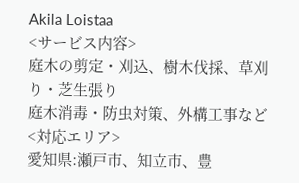Akila Loistaa
<サービス内容>
庭木の剪定・刈込、樹木伐採、草刈り・芝生張り
庭木消毒・防虫対策、外構工事など
<対応エリア>
愛知県:瀬戸市、知立市、豊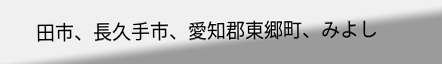田市、長久手市、愛知郡東郷町、みよし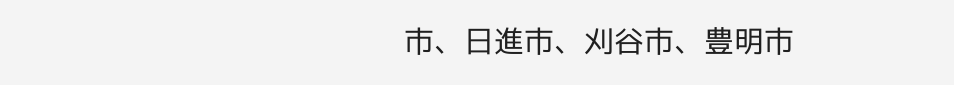市、日進市、刈谷市、豊明市